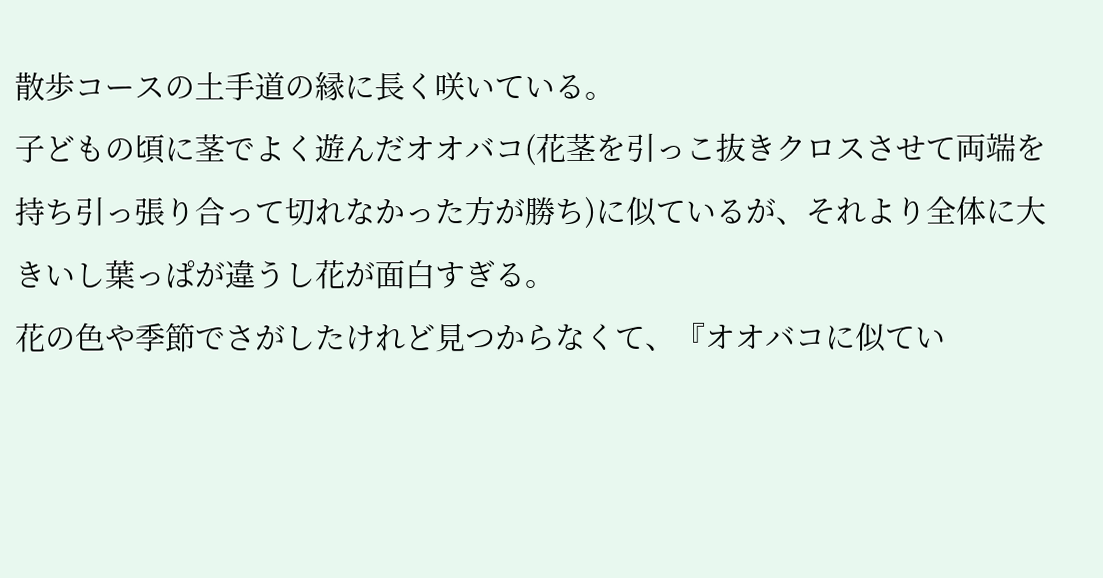散歩コースの土手道の縁に長く咲いている。
子どもの頃に茎でよく遊んだオオバコ(花茎を引っこ抜きクロスさせて両端を持ち引っ張り合って切れなかった方が勝ち)に似ているが、それより全体に大きいし葉っぱが違うし花が面白すぎる。
花の色や季節でさがしたけれど見つからなくて、『オオバコに似てい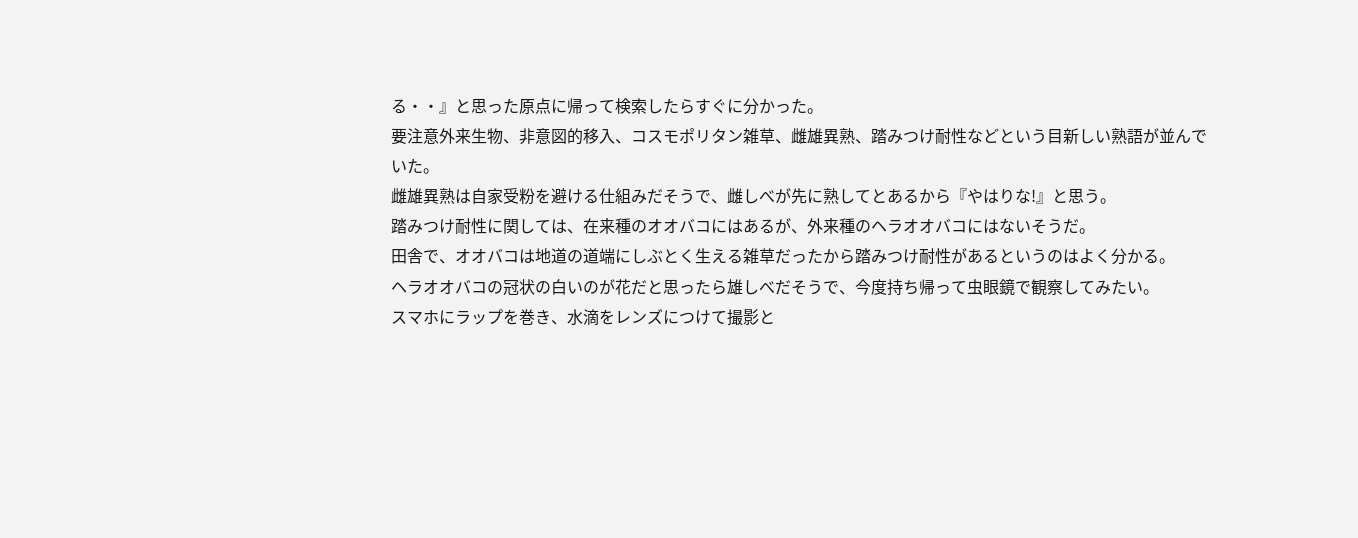る・・』と思った原点に帰って検索したらすぐに分かった。
要注意外来生物、非意図的移入、コスモポリタン雑草、雌雄異熟、踏みつけ耐性などという目新しい熟語が並んでいた。
雌雄異熟は自家受粉を避ける仕組みだそうで、雌しべが先に熟してとあるから『やはりな!』と思う。
踏みつけ耐性に関しては、在来種のオオバコにはあるが、外来種のヘラオオバコにはないそうだ。
田舎で、オオバコは地道の道端にしぶとく生える雑草だったから踏みつけ耐性があるというのはよく分かる。
ヘラオオバコの冠状の白いのが花だと思ったら雄しべだそうで、今度持ち帰って虫眼鏡で観察してみたい。
スマホにラップを巻き、水滴をレンズにつけて撮影と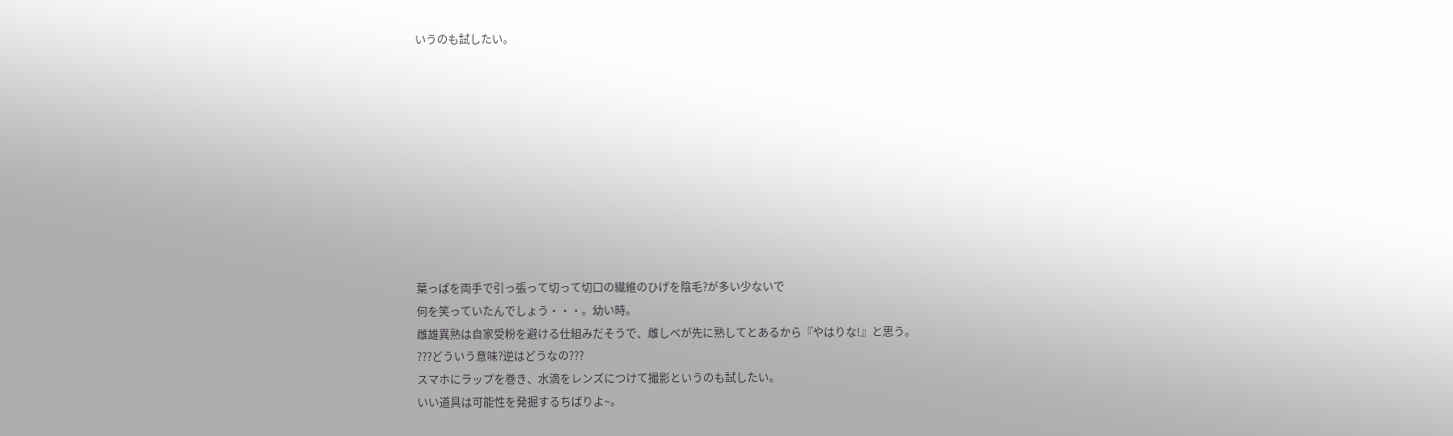いうのも試したい。










葉っぱを両手で引っ張って切って切口の繊維のひげを陰毛?が多い少ないで
何を笑っていたんでしょう・・・。幼い時。
雌雄異熟は自家受粉を避ける仕組みだそうで、雌しべが先に熟してとあるから『やはりな!』と思う。
???どういう意味?逆はどうなの???
スマホにラップを巻き、水滴をレンズにつけて撮影というのも試したい。
いい道具は可能性を発掘するちばりよ~。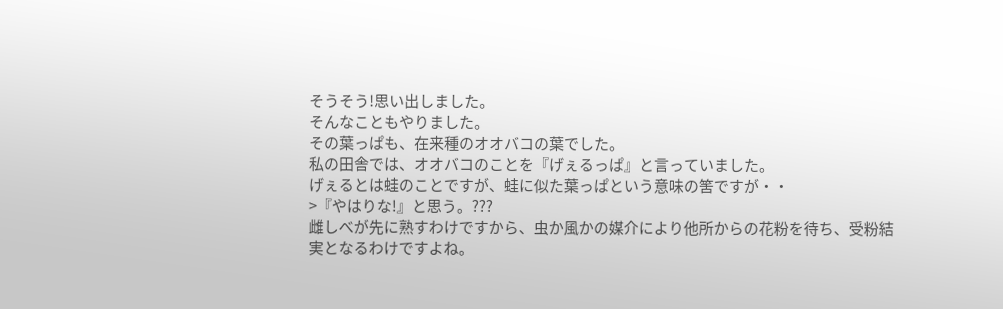そうそう!思い出しました。
そんなこともやりました。
その葉っぱも、在来種のオオバコの葉でした。
私の田舎では、オオバコのことを『げぇるっぱ』と言っていました。
げぇるとは蛙のことですが、蛙に似た葉っぱという意味の筈ですが・・
>『やはりな!』と思う。???
雌しべが先に熟すわけですから、虫か風かの媒介により他所からの花粉を待ち、受粉結実となるわけですよね。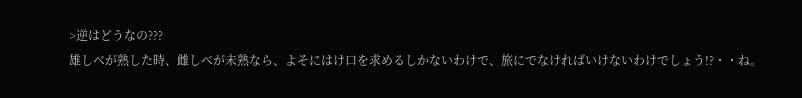>逆はどうなの???
雄しべが熟した時、雌しべが未熟なら、よそにはけ口を求めるしかないわけで、旅にでなければいけないわけでしょう!?・・ね。